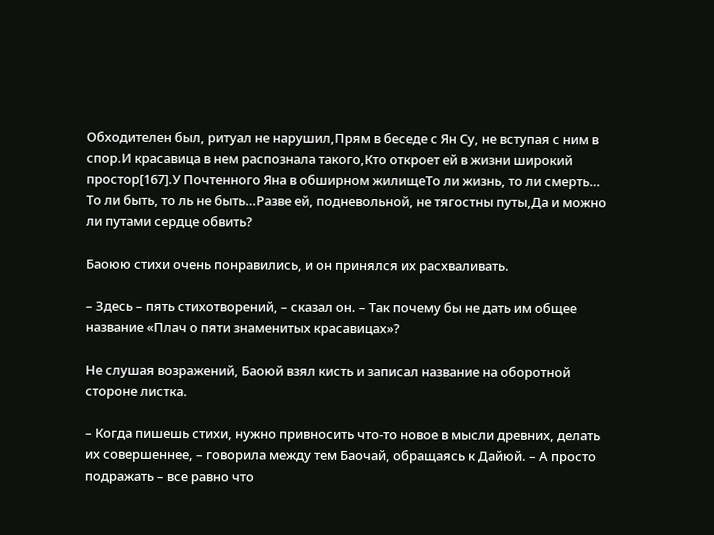Обходителен был, ритуал не нарушил,Прям в беседе с Ян Су, не вступая с ним в спор.И красавица в нем распознала такого,Кто откроет ей в жизни широкий простор[167].У Почтенного Яна в обширном жилищеТо ли жизнь, то ли смерть… То ли быть, то ль не быть…Разве ей, подневольной, не тягостны путы,Да и можно ли путами сердце обвить?

Баоюю стихи очень понравились, и он принялся их расхваливать.

– Здесь – пять стихотворений, – сказал он. – Так почему бы не дать им общее название «Плач о пяти знаменитых красавицах»?

Не слушая возражений, Баоюй взял кисть и записал название на оборотной стороне листка.

– Когда пишешь стихи, нужно привносить что-то новое в мысли древних, делать их совершеннее, – говорила между тем Баочай, обращаясь к Дайюй. – А просто подражать – все равно что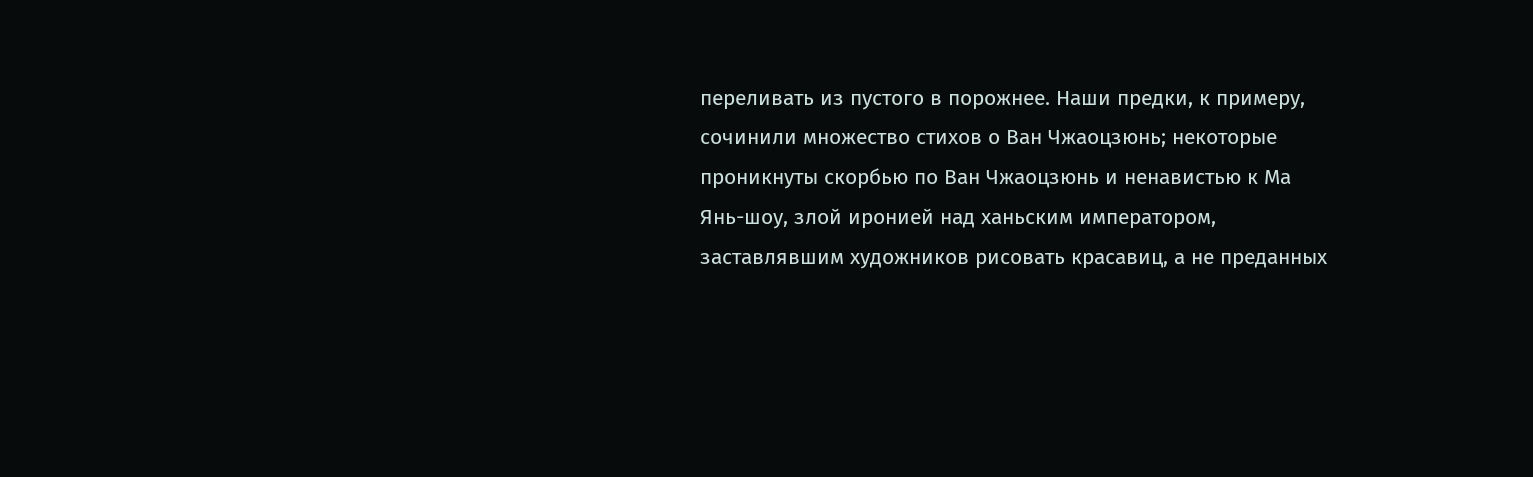переливать из пустого в порожнее. Наши предки, к примеру, сочинили множество стихов о Ван Чжаоцзюнь; некоторые проникнуты скорбью по Ван Чжаоцзюнь и ненавистью к Ма Янь-шоу, злой иронией над ханьским императором, заставлявшим художников рисовать красавиц, а не преданных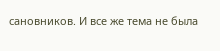сановников. И все же тема не была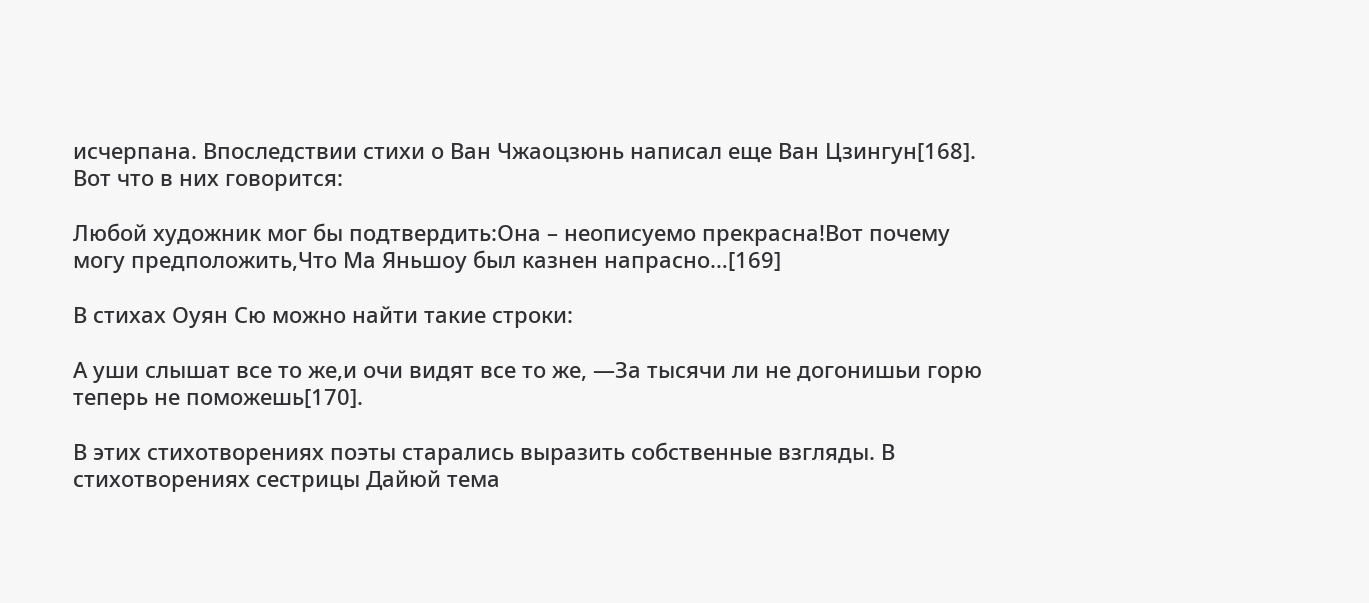исчерпана. Впоследствии стихи о Ван Чжаоцзюнь написал еще Ван Цзингун[168]. Вот что в них говорится:

Любой художник мог бы подтвердить:Она – неописуемо прекрасна!Вот почему могу предположить,Что Ма Яньшоу был казнен напрасно…[169]

В стихах Оуян Сю можно найти такие строки:

А уши слышат все то же,и очи видят все то же, —За тысячи ли не догонишьи горю теперь не поможешь[170].

В этих стихотворениях поэты старались выразить собственные взгляды. В стихотворениях сестрицы Дайюй тема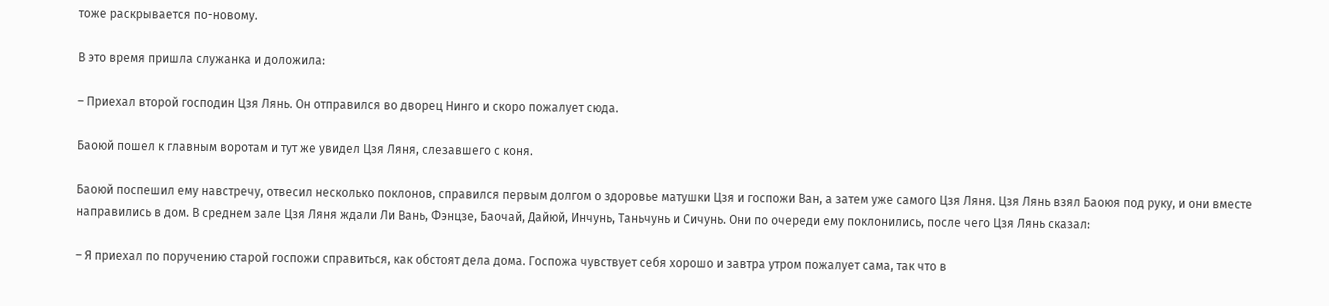тоже раскрывается по-новому.

В это время пришла служанка и доложила:

– Приехал второй господин Цзя Лянь. Он отправился во дворец Нинго и скоро пожалует сюда.

Баоюй пошел к главным воротам и тут же увидел Цзя Ляня, слезавшего с коня.

Баоюй поспешил ему навстречу, отвесил несколько поклонов, справился первым долгом о здоровье матушки Цзя и госпожи Ван, а затем уже самого Цзя Ляня. Цзя Лянь взял Баоюя под руку, и они вместе направились в дом. В среднем зале Цзя Ляня ждали Ли Вань, Фэнцзе, Баочай, Дайюй, Инчунь, Таньчунь и Сичунь. Они по очереди ему поклонились, после чего Цзя Лянь сказал:

– Я приехал по поручению старой госпожи справиться, как обстоят дела дома. Госпожа чувствует себя хорошо и завтра утром пожалует сама, так что в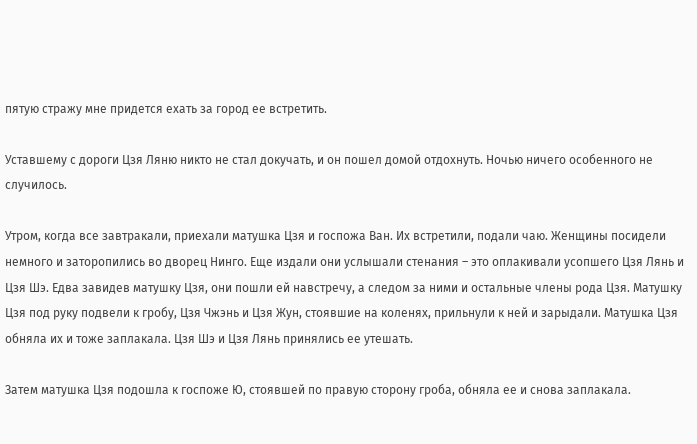пятую стражу мне придется ехать за город ее встретить.

Уставшему с дороги Цзя Ляню никто не стал докучать, и он пошел домой отдохнуть. Ночью ничего особенного не случилось.

Утром, когда все завтракали, приехали матушка Цзя и госпожа Ван. Их встретили, подали чаю. Женщины посидели немного и заторопились во дворец Нинго. Еще издали они услышали стенания – это оплакивали усопшего Цзя Лянь и Цзя Шэ. Едва завидев матушку Цзя, они пошли ей навстречу, а следом за ними и остальные члены рода Цзя. Матушку Цзя под руку подвели к гробу, Цзя Чжэнь и Цзя Жун, стоявшие на коленях, прильнули к ней и зарыдали. Матушка Цзя обняла их и тоже заплакала. Цзя Шэ и Цзя Лянь принялись ее утешать.

Затем матушка Цзя подошла к госпоже Ю, стоявшей по правую сторону гроба, обняла ее и снова заплакала.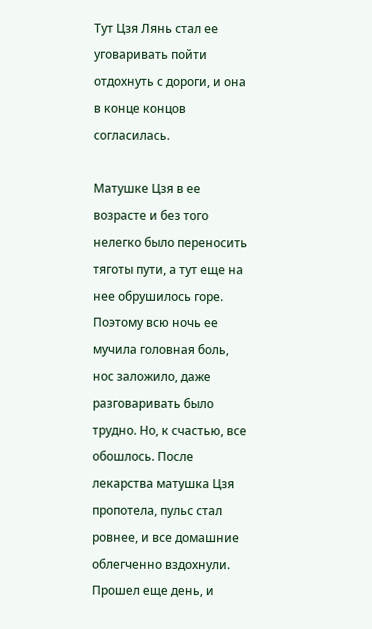Тут Цзя Лянь стал ее уговаривать пойти отдохнуть с дороги, и она в конце концов согласилась.

Матушке Цзя в ее возрасте и без того нелегко было переносить тяготы пути, а тут еще на нее обрушилось горе. Поэтому всю ночь ее мучила головная боль, нос заложило, даже разговаривать было трудно. Но, к счастью, все обошлось. После лекарства матушка Цзя пропотела, пульс стал ровнее, и все домашние облегченно вздохнули. Прошел еще день, и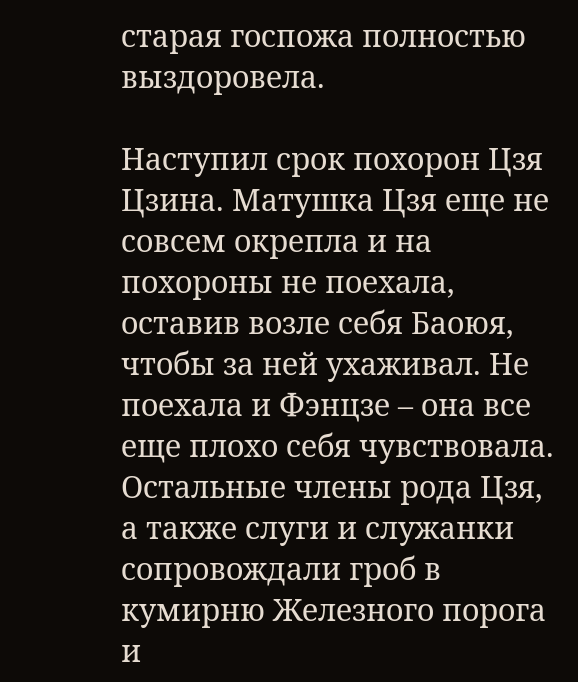старая госпожа полностью выздоровела.

Наступил срок похорон Цзя Цзина. Матушка Цзя еще не совсем окрепла и на похороны не поехала, оставив возле себя Баоюя, чтобы за ней ухаживал. Не поехала и Фэнцзе – она все еще плохо себя чувствовала. Остальные члены рода Цзя, а также слуги и служанки сопровождали гроб в кумирню Железного порога и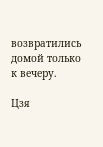возвратились домой только к вечеру.

Цзя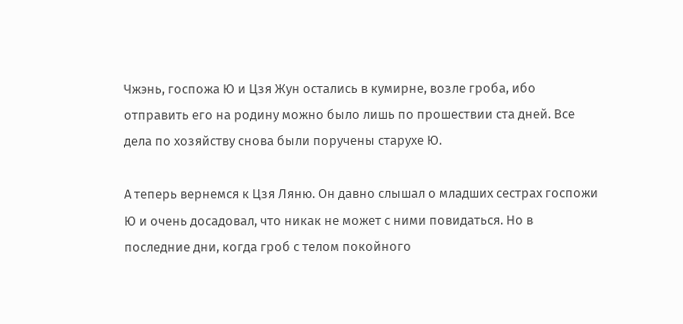Чжэнь, госпожа Ю и Цзя Жун остались в кумирне, возле гроба, ибо отправить его на родину можно было лишь по прошествии ста дней. Все дела по хозяйству снова были поручены старухе Ю.

А теперь вернемся к Цзя Ляню. Он давно слышал о младших сестрах госпожи Ю и очень досадовал, что никак не может с ними повидаться. Но в последние дни, когда гроб с телом покойного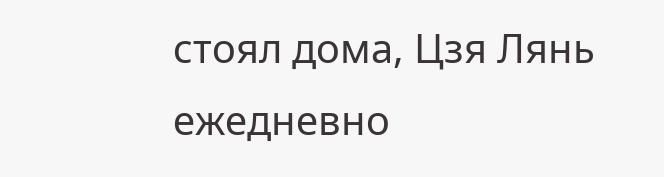стоял дома, Цзя Лянь ежедневно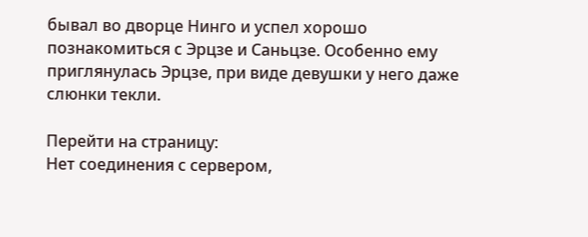бывал во дворце Нинго и успел хорошо познакомиться с Эрцзе и Саньцзе. Особенно ему приглянулась Эрцзе, при виде девушки у него даже слюнки текли.

Перейти на страницу:
Нет соединения с сервером,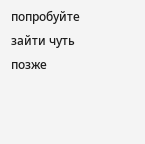попробуйте зайти чуть позже